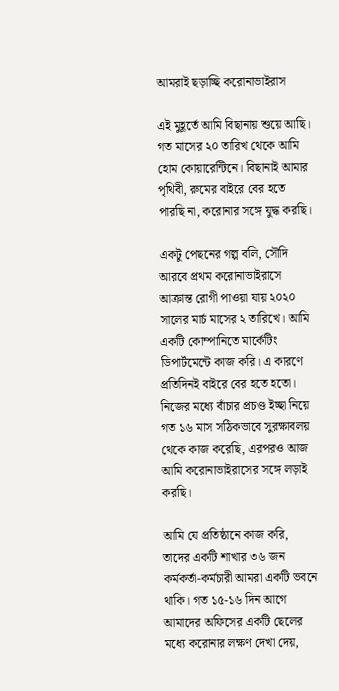আমরাই ছড়াচ্ছি করোনাভাইরাস

এই মুহূর্তে আমি বিছানায় শুয়ে আছি। গত মাসের ২০ তারিখ থেকে আমি হোম কোয়ারেন্টিনে। বিছানাই আমার পৃথিবী, রুমের বাইরে বের হতে পারছি না, করোনার সঙ্গে যুদ্ধ করছি।

একটু পেছনের গল্প বলি, সৌদি আরবে প্রথম করোনাভাইরাসে আক্রান্ত রোগী পাওয়া যায় ২০২০ সালের মার্চ মাসের ২ তারিখে। আমি একটি কোম্পানিতে মার্কেটিং ডিপার্টমেন্টে কাজ করি। এ কারণে প্রতিদিনই বাইরে বের হতে হতো। নিজের মধ্যে বাঁচার প্রচণ্ড ইচ্ছা নিয়ে গত ১৬ মাস সঠিকভাবে সুরক্ষাবলয় থেকে কাজ করেছি, এরপরও আজ আমি করোনাভাইরাসের সঙ্গে লড়াই করছি।

আমি যে প্রতিষ্ঠানে কাজ করি, তাদের একটি শাখার ৩৬ জন কর্মকর্তা-কর্মচারী আমরা একটি ভবনে থাকি। গত ১৫-১৬ দিন আগে আমাদের অফিসের একটি ছেলের মধ্যে করোনার লক্ষণ দেখা দেয়,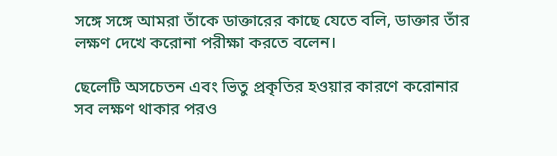সঙ্গে সঙ্গে আমরা তাঁকে ডাক্তারের কাছে যেতে বলি, ডাক্তার তাঁর লক্ষণ দেখে করোনা পরীক্ষা করতে বলেন।

ছেলেটি অসচেতন এবং ভিতু প্রকৃতির হওয়ার কারণে করোনার সব লক্ষণ থাকার পরও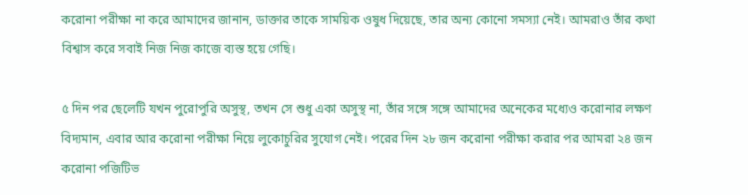করোনা পরীক্ষা না করে আমাদের জানান, ডাক্তার তাকে সাময়িক ওষুধ দিয়েছে, তার অন্য কোনো সমস্যা নেই। আমরাও তাঁর কথা বিশ্বাস করে সবাই নিজ নিজ কাজে ব্যস্ত হয়ে গেছি।

৫ দিন পর ছেলেটি যখন পুরোপুরি অসুস্থ, তখন সে শুধু একা অসুস্থ না, তাঁর সঙ্গে সঙ্গে আমাদের অনেকের মধ্যেও করোনার লক্ষণ বিদ্যমান, এবার আর করোনা পরীক্ষা নিয়ে লুকোচুরির সুযোগ নেই। পরের দিন ২৮ জন করোনা পরীক্ষা করার পর আমরা ২৪ জন করোনা পজিটিভ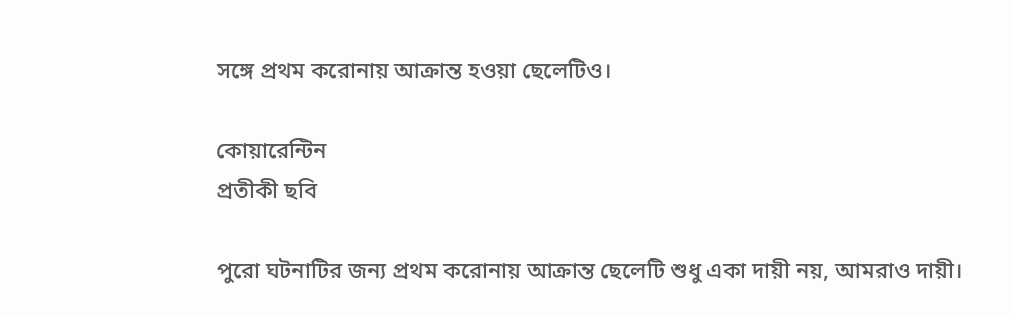সঙ্গে প্রথম করোনায় আক্রান্ত হওয়া ছেলেটিও।

কোয়ারেন্টিন
প্রতীকী ছবি

পুরো ঘটনাটির জন্য প্রথম করোনায় আক্রান্ত ছেলেটি শুধু একা দায়ী নয়, আমরাও দায়ী।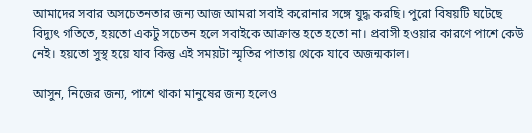আমাদের সবার অসচেতনতার জন্য আজ আমরা সবাই করোনার সঙ্গে যুদ্ধ করছি। পুরো বিষয়টি ঘটেছে বিদ্যুৎ গতিতে, হয়তো একটু সচেতন হলে সবাইকে আক্রান্ত হতে হতো না। প্রবাসী হওয়ার কারণে পাশে কেউ নেই। হয়তো সুস্থ হয়ে যাব কিন্তু এই সময়টা স্মৃতির পাতায় থেকে যাবে অজন্মকাল।

আসুন, নিজের জন্য, পাশে থাকা মানুষের জন্য হলেও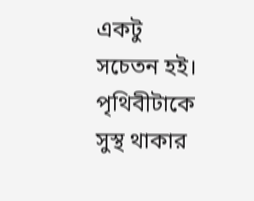একটু সচেতন হই। পৃথিবীটাকে সুস্থ থাকার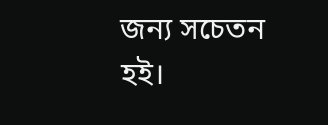জন্য সচেতন হই।